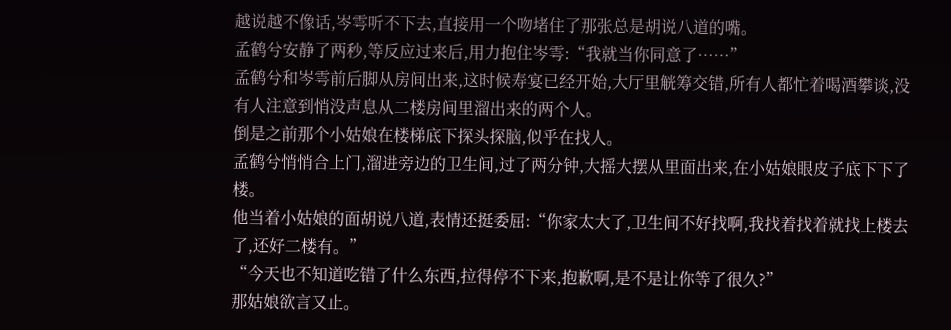越说越不像话,岑雩听不下去,直接用一个吻堵住了那张总是胡说八道的嘴。
孟鹤兮安静了两秒,等反应过来后,用力抱住岑雩:“我就当你同意了……”
孟鹤兮和岑雩前后脚从房间出来,这时候寿宴已经开始,大厅里觥筹交错,所有人都忙着喝酒攀谈,没有人注意到悄没声息从二楼房间里溜出来的两个人。
倒是之前那个小姑娘在楼梯底下探头探脑,似乎在找人。
孟鹤兮悄悄合上门,溜进旁边的卫生间,过了两分钟,大摇大摆从里面出来,在小姑娘眼皮子底下下了楼。
他当着小姑娘的面胡说八道,表情还挺委屈:“你家太大了,卫生间不好找啊,我找着找着就找上楼去了,还好二楼有。”
“今天也不知道吃错了什么东西,拉得停不下来,抱歉啊,是不是让你等了很久?”
那姑娘欲言又止。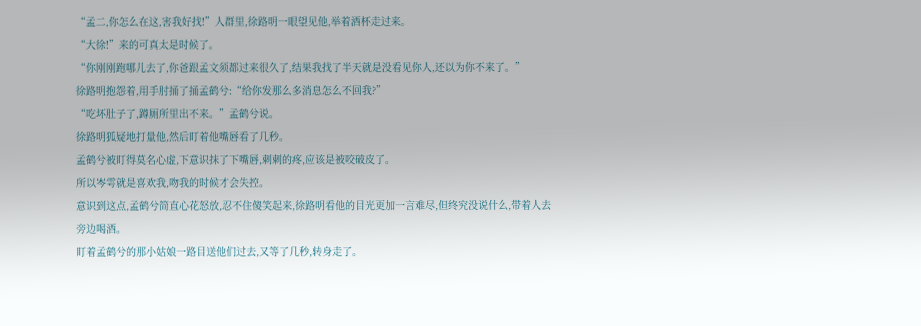“孟二,你怎么在这,害我好找!”人群里,徐路明一眼望见他,举着酒杯走过来。
“大徐!”来的可真太是时候了。
“你刚刚跑哪儿去了,你爸跟孟文须都过来很久了,结果我找了半天就是没看见你人,还以为你不来了。”
徐路明抱怨着,用手肘捅了捅孟鹤兮:“给你发那么多消息怎么不回我?”
“吃坏肚子了,蹲厕所里出不来。”孟鹤兮说。
徐路明狐疑地打量他,然后盯着他嘴唇看了几秒。
孟鹤兮被盯得莫名心虚,下意识抹了下嘴唇,刺刺的疼,应该是被咬破皮了。
所以岑雩就是喜欢我,吻我的时候才会失控。
意识到这点,孟鹤兮简直心花怒放,忍不住傻笑起来,徐路明看他的目光更加一言难尽,但终究没说什么,带着人去旁边喝酒。
盯着孟鹤兮的那小姑娘一路目送他们过去,又等了几秒,转身走了。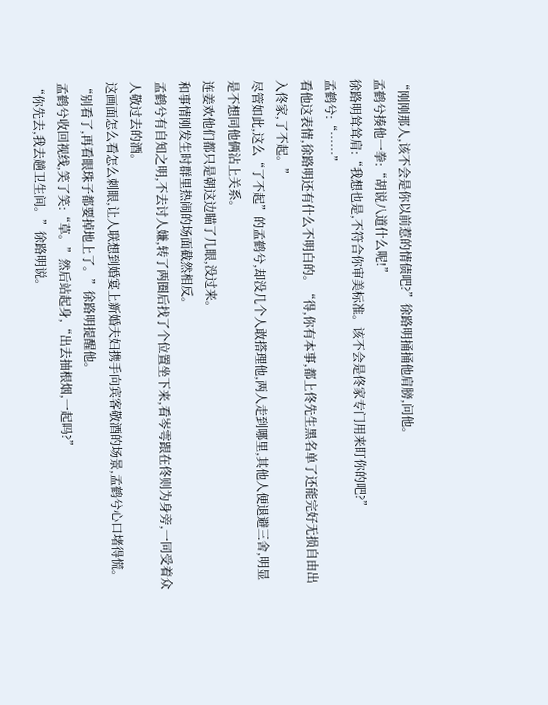“刚刚那人,该不会是你以前惹的情债吧?”徐路明捅捅他肩膀,问他。
孟鹤兮揍他一拳:“胡说八道什么呢!”
徐路明耸耸肩:“我想也是,不符合你审美标准。该不会是佟家专门用来盯你的吧?”
孟鹤兮:“……”
看他这表情,徐路明还有什么不明白的。“得,你有本事,都上佟先生黑名单了还能完好无损自由出入佟家,了不起。”
尽管如此,这么“了不起”的孟鹤兮,却没几个人敢搭理他,两人走到哪里,其他人便退避三舍,明显是不想同他俩沾上关系。
连姜欢他们都只是朝这边瞄了几眼,没过来。
和事情刚发生时群里热闹的场面截然相反。
孟鹤兮有自知之明,不去讨人嫌,转了两圈后找了个位置坐下来,看岑雩跟在佟则为身旁,一同受着众人敬过去的酒。
这画面怎么看怎么刺眼,让人联想到婚宴上新婚夫妇携手向宾客敬酒的场景,孟鹤兮心口堵得慌。
“别看了,再看眼珠子都要掉地上了。”徐路明提醒他。
孟鹤兮收回视线,笑了笑:“草。”然后站起身,“出去抽根烟,一起吗?”
“你先去,我去趟卫生间。”徐路明说。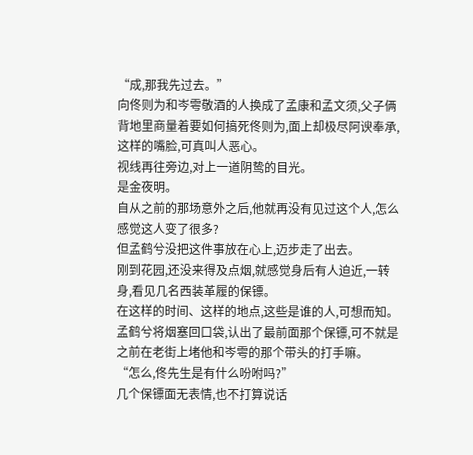“成,那我先过去。”
向佟则为和岑雩敬酒的人换成了孟康和孟文须,父子俩背地里商量着要如何搞死佟则为,面上却极尽阿谀奉承,这样的嘴脸,可真叫人恶心。
视线再往旁边,对上一道阴鸷的目光。
是金夜明。
自从之前的那场意外之后,他就再没有见过这个人,怎么感觉这人变了很多?
但孟鹤兮没把这件事放在心上,迈步走了出去。
刚到花园,还没来得及点烟,就感觉身后有人迫近,一转身,看见几名西装革履的保镖。
在这样的时间、这样的地点,这些是谁的人,可想而知。
孟鹤兮将烟塞回口袋,认出了最前面那个保镖,可不就是之前在老街上堵他和岑雩的那个带头的打手嘛。
“怎么,佟先生是有什么吩咐吗?”
几个保镖面无表情,也不打算说话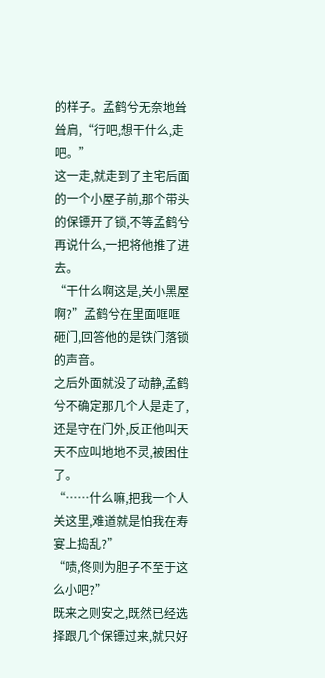的样子。孟鹤兮无奈地耸耸肩,“行吧,想干什么,走吧。”
这一走,就走到了主宅后面的一个小屋子前,那个带头的保镖开了锁,不等孟鹤兮再说什么,一把将他推了进去。
“干什么啊这是,关小黑屋啊?”孟鹤兮在里面哐哐砸门,回答他的是铁门落锁的声音。
之后外面就没了动静,孟鹤兮不确定那几个人是走了,还是守在门外,反正他叫天天不应叫地地不灵,被困住了。
“……什么嘛,把我一个人关这里,难道就是怕我在寿宴上捣乱?”
“啧,佟则为胆子不至于这么小吧?”
既来之则安之,既然已经选择跟几个保镖过来,就只好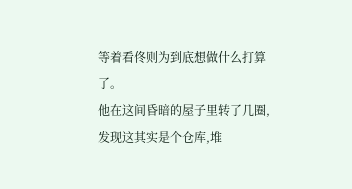等着看佟则为到底想做什么打算了。
他在这间昏暗的屋子里转了几圈,发现这其实是个仓库,堆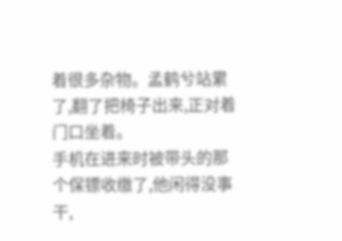着很多杂物。孟鹤兮站累了,翻了把椅子出来,正对着门口坐着。
手机在进来时被带头的那个保镖收缴了,他闲得没事干,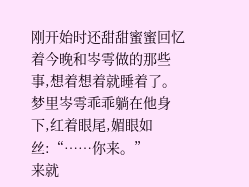刚开始时还甜甜蜜蜜回忆着今晚和岑雩做的那些事,想着想着就睡着了。
梦里岑雩乖乖躺在他身下,红着眼尾,媚眼如丝:“……你来。”
来就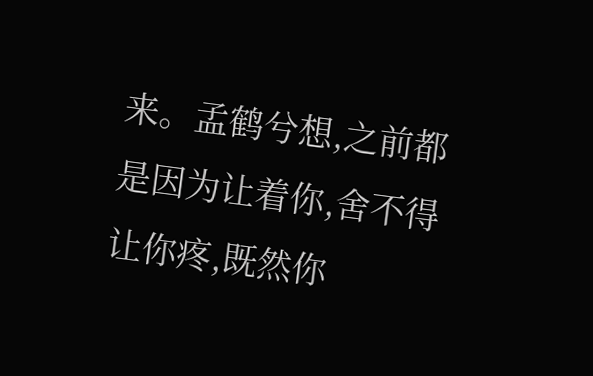来。孟鹤兮想,之前都是因为让着你,舍不得让你疼,既然你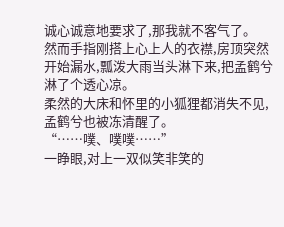诚心诚意地要求了,那我就不客气了。
然而手指刚搭上心上人的衣襟,房顶突然开始漏水,瓢泼大雨当头淋下来,把孟鹤兮淋了个透心凉。
柔然的大床和怀里的小狐狸都消失不见,孟鹤兮也被冻清醒了。
“……噗、噗噗……”
一睁眼,对上一双似笑非笑的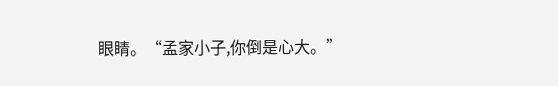眼睛。“孟家小子,你倒是心大。”